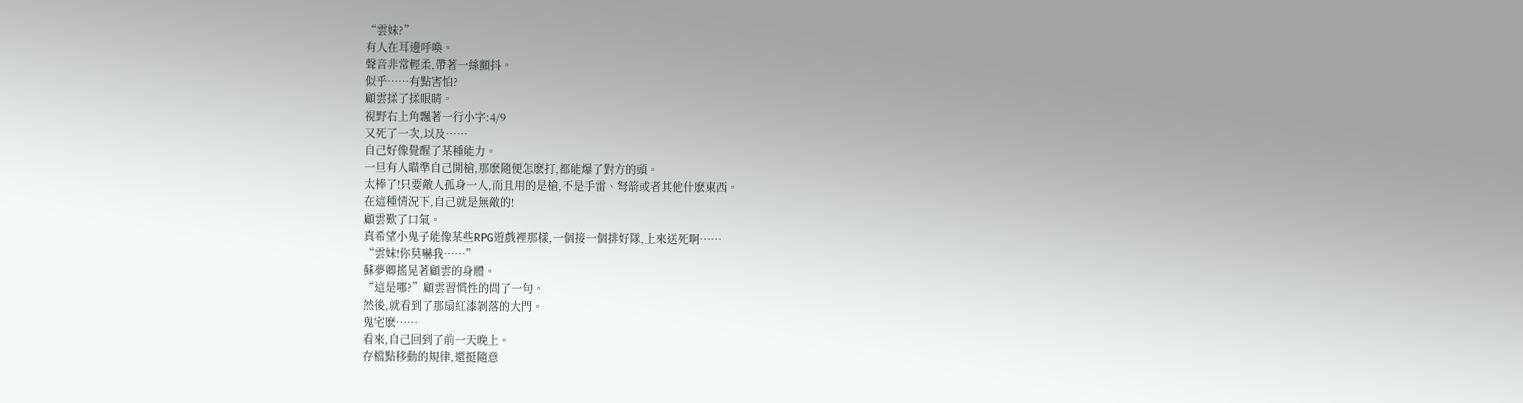“雲妹?”
有人在耳邊呼喚。
聲音非常輕柔,帶著一絲顫抖。
似乎……有點害怕?
顧雲揉了揉眼睛。
視野右上角飄著一行小字:4/9
又死了一次,以及……
自己好像覺醒了某種能力。
一旦有人瞄準自己開槍,那麽隨便怎麽打,都能爆了對方的頭。
太棒了!只要敵人孤身一人,而且用的是槍,不是手雷、弩箭或者其他什麽東西。
在這種情況下,自己就是無敵的!
顧雲歎了口氣。
真希望小鬼子能像某些RPG遊戲裡那樣,一個接一個排好隊,上來送死啊……
“雲妹!你莫嚇我……”
蘇夢卿搖晃著顧雲的身體。
“這是哪?”顧雲習慣性的問了一句。
然後,就看到了那扇紅漆剝落的大門。
鬼宅麽……
看來,自己回到了前一天晚上。
存檔點移動的規律,還挺隨意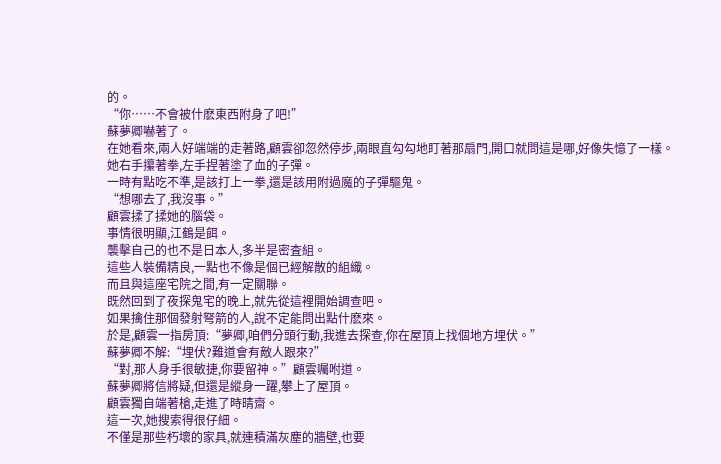的。
“你……不會被什麽東西附身了吧!”
蘇夢卿嚇著了。
在她看來,兩人好端端的走著路,顧雲卻忽然停步,兩眼直勾勾地盯著那扇門,開口就問這是哪,好像失憶了一樣。
她右手攥著拳,左手捏著塗了血的子彈。
一時有點吃不準,是該打上一拳,還是該用附過魔的子彈驅鬼。
“想哪去了,我沒事。”
顧雲揉了揉她的腦袋。
事情很明顯,江鶴是餌。
襲擊自己的也不是日本人,多半是密査組。
這些人裝備精良,一點也不像是個已經解散的組織。
而且與這座宅院之間,有一定關聯。
既然回到了夜探鬼宅的晚上,就先從這裡開始調查吧。
如果擒住那個發射弩箭的人,說不定能問出點什麽來。
於是,顧雲一指房頂:“夢卿,咱們分頭行動,我進去探查,你在屋頂上找個地方埋伏。”
蘇夢卿不解:“埋伏?難道會有敵人跟來?”
“對,那人身手很敏捷,你要留神。”顧雲囑咐道。
蘇夢卿將信將疑,但還是縱身一躍,攀上了屋頂。
顧雲獨自端著槍,走進了時晴齋。
這一次,她搜索得很仔細。
不僅是那些朽壞的家具,就連積滿灰塵的牆壁,也要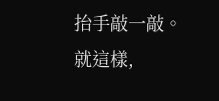抬手敲一敲。
就這樣,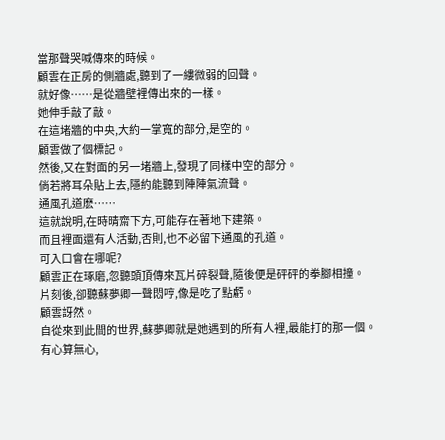當那聲哭喊傳來的時候。
顧雲在正房的側牆處,聽到了一縷微弱的回聲。
就好像……是從牆壁裡傳出來的一樣。
她伸手敲了敲。
在這堵牆的中央,大約一掌寬的部分,是空的。
顧雲做了個標記。
然後,又在對面的另一堵牆上,發現了同樣中空的部分。
倘若將耳朵貼上去,隱約能聽到陣陣氣流聲。
通風孔道麽……
這就說明,在時晴齋下方,可能存在著地下建築。
而且裡面還有人活動,否則,也不必留下通風的孔道。
可入口會在哪呢?
顧雲正在琢磨,忽聽頭頂傳來瓦片碎裂聲,隨後便是砰砰的拳腳相撞。
片刻後,卻聽蘇夢卿一聲悶哼,像是吃了點虧。
顧雲訝然。
自從來到此間的世界,蘇夢卿就是她遇到的所有人裡,最能打的那一個。
有心算無心,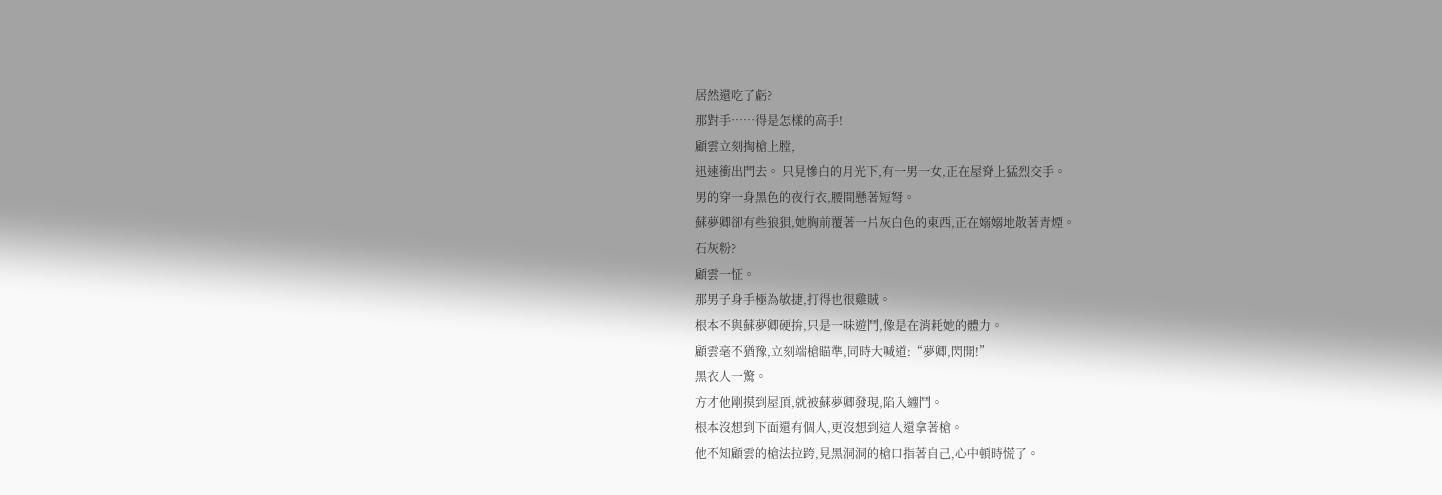居然還吃了虧?
那對手……得是怎樣的高手!
顧雲立刻掏槍上膛,
迅速衝出門去。 只見慘白的月光下,有一男一女,正在屋脊上猛烈交手。
男的穿一身黑色的夜行衣,腰間懸著短弩。
蘇夢卿卻有些狼狽,她胸前覆著一片灰白色的東西,正在嫋嫋地散著青煙。
石灰粉?
顧雲一怔。
那男子身手極為敏捷,打得也很雞賊。
根本不與蘇夢卿硬拚,只是一味遊鬥,像是在消耗她的體力。
顧雲毫不猶豫,立刻端槍瞄準,同時大喊道:“夢卿,閃開!”
黑衣人一驚。
方才他剛摸到屋頂,就被蘇夢卿發現,陷入纏鬥。
根本沒想到下面還有個人,更沒想到這人還拿著槍。
他不知顧雲的槍法拉跨,見黑洞洞的槍口指著自己,心中頓時慌了。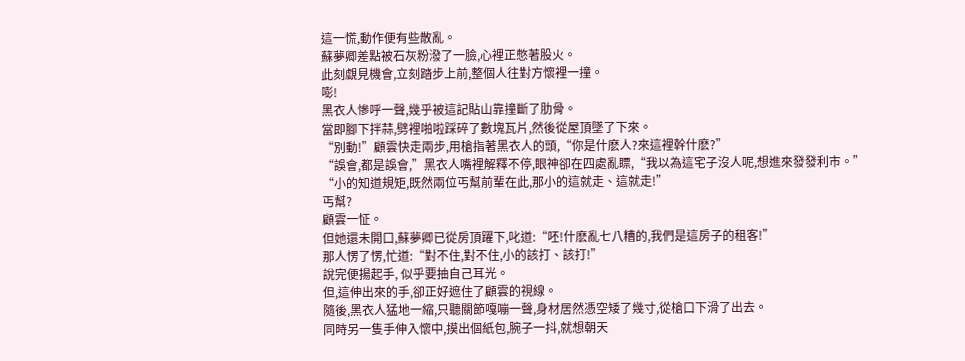這一慌,動作便有些散亂。
蘇夢卿差點被石灰粉潑了一臉,心裡正憋著股火。
此刻覷見機會,立刻踏步上前,整個人往對方懷裡一撞。
嘭!
黑衣人慘呼一聲,幾乎被這記貼山靠撞斷了肋骨。
當即腳下拌蒜,劈裡啪啦踩碎了數塊瓦片,然後從屋頂墜了下來。
“別動!”顧雲快走兩步,用槍指著黑衣人的頭,“你是什麽人?來這裡幹什麽?”
“誤會,都是誤會,”黑衣人嘴裡解釋不停,眼神卻在四處亂瞟,“我以為這宅子沒人呢,想進來發發利市。”
“小的知道規矩,既然兩位丐幫前輩在此,那小的這就走、這就走!”
丐幫?
顧雲一怔。
但她還未開口,蘇夢卿已從房頂躍下,叱道:“呸!什麽亂七八糟的,我們是這房子的租客!”
那人愣了愣,忙道:“對不住,對不住,小的該打、該打!”
說完便揚起手, 似乎要抽自己耳光。
但,這伸出來的手,卻正好遮住了顧雲的視線。
隨後,黑衣人猛地一縮,只聽關節嘎嘣一聲,身材居然憑空矮了幾寸,從槍口下滑了出去。
同時另一隻手伸入懷中,摸出個紙包,腕子一抖,就想朝天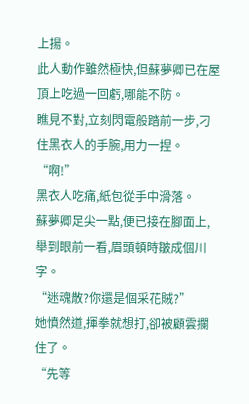上揚。
此人動作雖然極快,但蘇夢卿已在屋頂上吃過一回虧,哪能不防。
瞧見不對,立刻閃電般踏前一步,刁住黑衣人的手腕,用力一捏。
“啊!”
黑衣人吃痛,紙包從手中滑落。
蘇夢卿足尖一點,便已接在腳面上,舉到眼前一看,眉頭頓時皺成個川字。
“迷魂散?你還是個采花賊?”
她憤然道,揮拳就想打,卻被顧雲攔住了。
“先等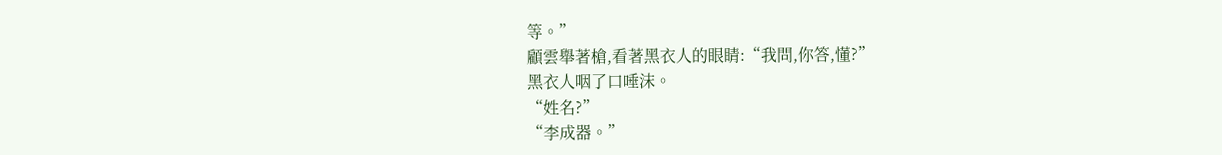等。”
顧雲舉著槍,看著黑衣人的眼睛:“我問,你答,懂?”
黑衣人咽了口唾沫。
“姓名?”
“李成器。”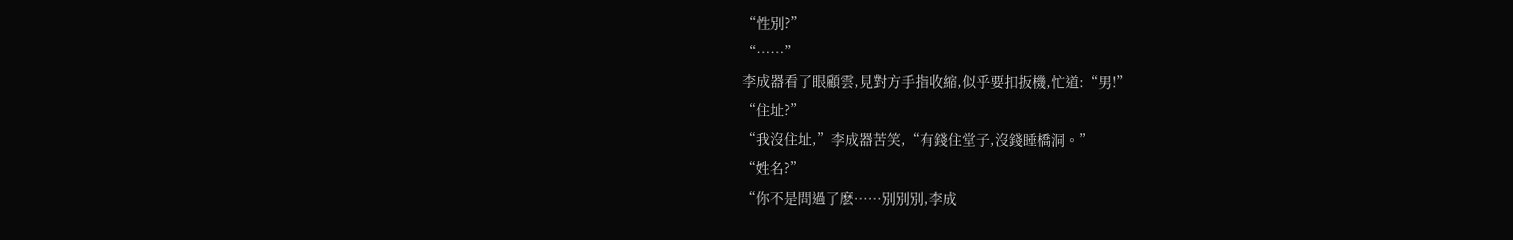“性別?”
“……”
李成器看了眼顧雲,見對方手指收縮,似乎要扣扳機,忙道:“男!”
“住址?”
“我沒住址,”李成器苦笑,“有錢住堂子,沒錢睡橋洞。”
“姓名?”
“你不是問過了麽……別別別,李成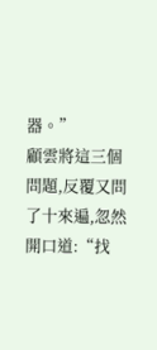器。”
顧雲將這三個問題,反覆又問了十來遍,忽然開口道:“找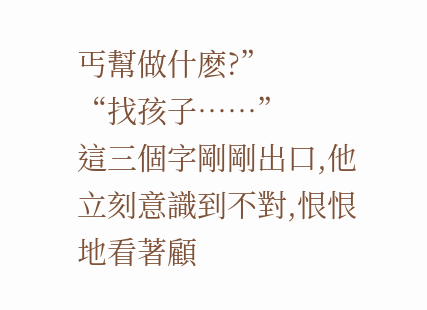丐幫做什麽?”
“找孩子……”
這三個字剛剛出口,他立刻意識到不對,恨恨地看著顧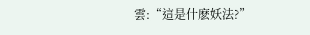雲:“這是什麽妖法?”